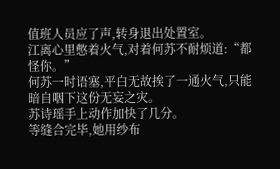值班人员应了声,转身退出处置室。
江离心里憋着火气,对着何苏不耐烦道:“都怪你。”
何苏一时语塞,平白无故挨了一通火气,只能暗自咽下这份无妄之灾。
苏诗瑶手上动作加快了几分。
等缝合完毕,她用纱布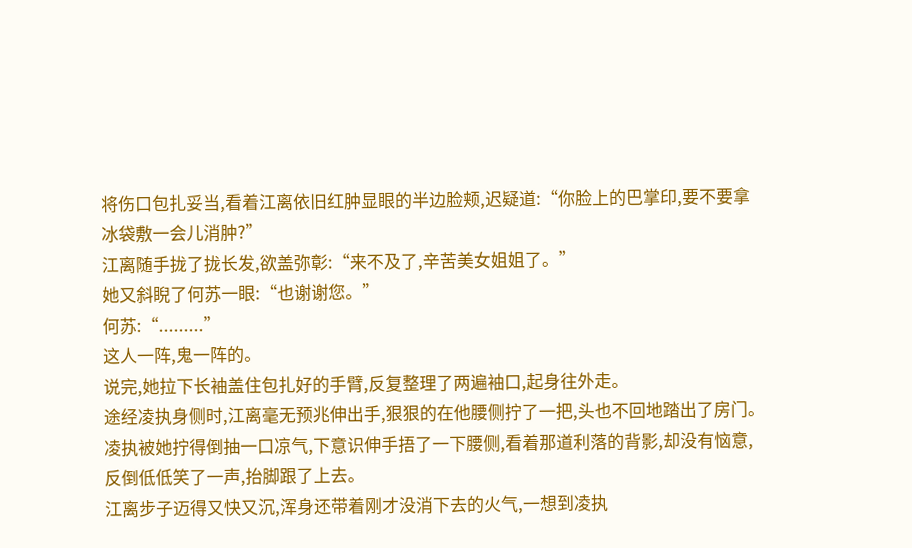将伤口包扎妥当,看着江离依旧红肿显眼的半边脸颊,迟疑道:“你脸上的巴掌印,要不要拿冰袋敷一会儿消肿?”
江离随手拢了拢长发,欲盖弥彰:“来不及了,辛苦美女姐姐了。”
她又斜睨了何苏一眼:“也谢谢您。”
何苏:“.........”
这人一阵,鬼一阵的。
说完,她拉下长袖盖住包扎好的手臂,反复整理了两遍袖口,起身往外走。
途经凌执身侧时,江离毫无预兆伸出手,狠狠的在他腰侧拧了一把,头也不回地踏出了房门。
凌执被她拧得倒抽一口凉气,下意识伸手捂了一下腰侧,看着那道利落的背影,却没有恼意,反倒低低笑了一声,抬脚跟了上去。
江离步子迈得又快又沉,浑身还带着刚才没消下去的火气,一想到凌执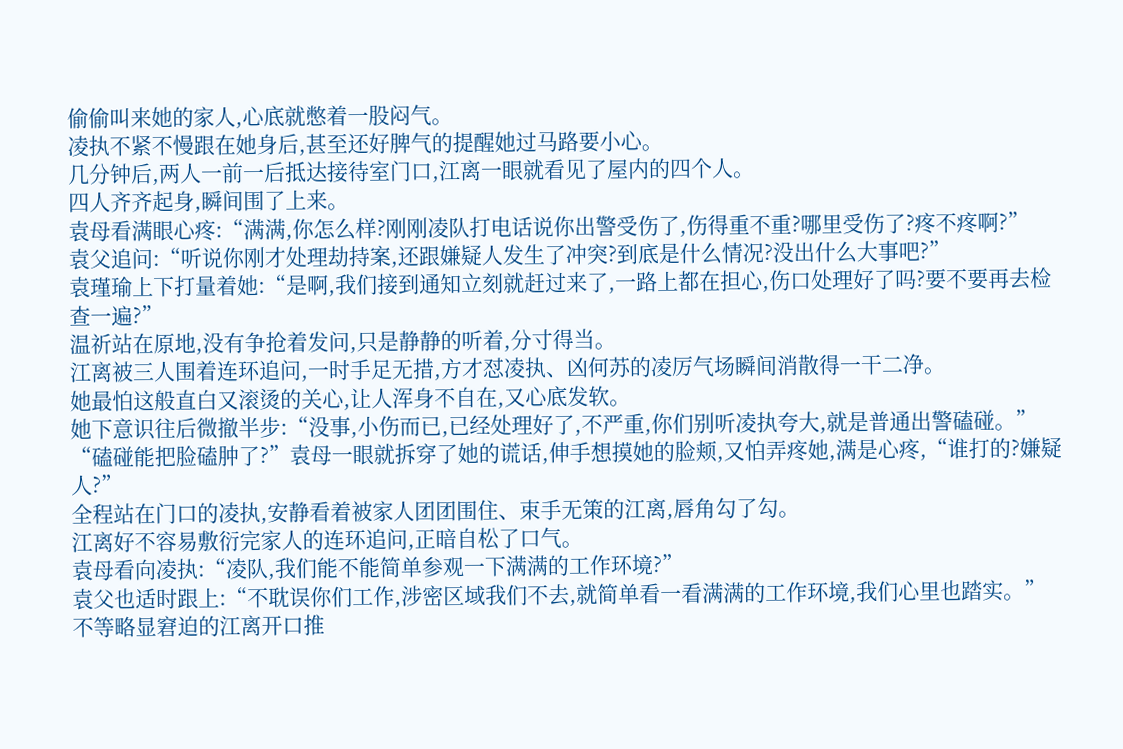偷偷叫来她的家人,心底就憋着一股闷气。
凌执不紧不慢跟在她身后,甚至还好脾气的提醒她过马路要小心。
几分钟后,两人一前一后抵达接待室门口,江离一眼就看见了屋内的四个人。
四人齐齐起身,瞬间围了上来。
袁母看满眼心疼:“满满,你怎么样?刚刚凌队打电话说你出警受伤了,伤得重不重?哪里受伤了?疼不疼啊?”
袁父追问:“听说你刚才处理劫持案,还跟嫌疑人发生了冲突?到底是什么情况?没出什么大事吧?”
袁瑾瑜上下打量着她:“是啊,我们接到通知立刻就赶过来了,一路上都在担心,伤口处理好了吗?要不要再去检查一遍?”
温祈站在原地,没有争抢着发问,只是静静的听着,分寸得当。
江离被三人围着连环追问,一时手足无措,方才怼凌执、凶何苏的凌厉气场瞬间消散得一干二净。
她最怕这般直白又滚烫的关心,让人浑身不自在,又心底发软。
她下意识往后微撤半步:“没事,小伤而已,已经处理好了,不严重,你们别听凌执夸大,就是普通出警磕碰。”
“磕碰能把脸磕肿了?”袁母一眼就拆穿了她的谎话,伸手想摸她的脸颊,又怕弄疼她,满是心疼,“谁打的?嫌疑人?”
全程站在门口的凌执,安静看着被家人团团围住、束手无策的江离,唇角勾了勾。
江离好不容易敷衍完家人的连环追问,正暗自松了口气。
袁母看向凌执:“凌队,我们能不能简单参观一下满满的工作环境?”
袁父也适时跟上:“不耽误你们工作,涉密区域我们不去,就简单看一看满满的工作环境,我们心里也踏实。”
不等略显窘迫的江离开口推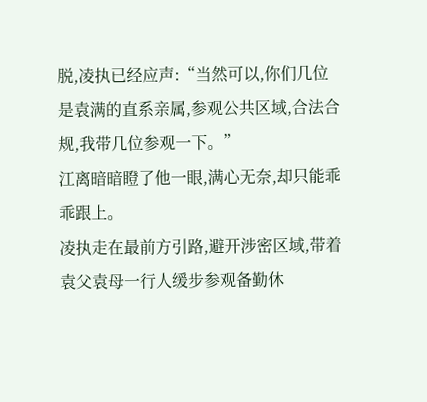脱,凌执已经应声:“当然可以,你们几位是袁满的直系亲属,参观公共区域,合法合规,我带几位参观一下。”
江离暗暗瞪了他一眼,满心无奈,却只能乖乖跟上。
凌执走在最前方引路,避开涉密区域,带着袁父袁母一行人缓步参观备勤休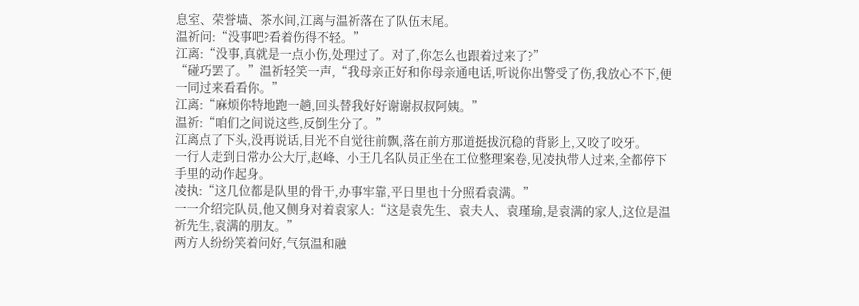息室、荣誉墙、茶水间,江离与温祈落在了队伍末尾。
温祈问:“没事吧?看着伤得不轻。”
江离:“没事,真就是一点小伤,处理过了。对了,你怎么也跟着过来了?”
“碰巧罢了。”温祈轻笑一声,“我母亲正好和你母亲通电话,听说你出警受了伤,我放心不下,便一同过来看看你。”
江离:“麻烦你特地跑一趟,回头替我好好谢谢叔叔阿姨。”
温祈:“咱们之间说这些,反倒生分了。”
江离点了下头,没再说话,目光不自觉往前飘,落在前方那道挺拔沉稳的背影上,又咬了咬牙。
一行人走到日常办公大厅,赵峰、小王几名队员正坐在工位整理案卷,见凌执带人过来,全都停下手里的动作起身。
凌执:“这几位都是队里的骨干,办事牢靠,平日里也十分照看袁满。”
一一介绍完队员,他又侧身对着袁家人:“这是袁先生、袁夫人、袁瑾瑜,是袁满的家人,这位是温祈先生,袁满的朋友。”
两方人纷纷笑着问好,气氛温和融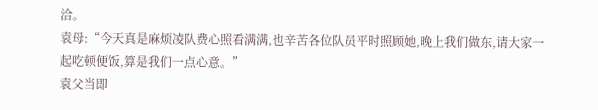洽。
袁母:“今天真是麻烦凌队费心照看满满,也辛苦各位队员平时照顾她,晚上我们做东,请大家一起吃顿便饭,算是我们一点心意。”
袁父当即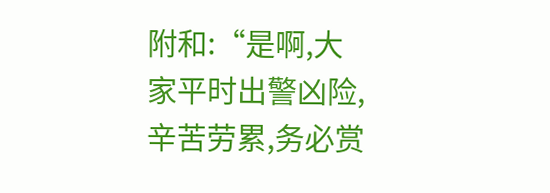附和:“是啊,大家平时出警凶险,辛苦劳累,务必赏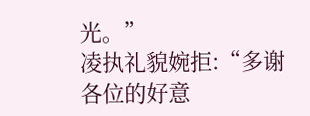光。”
凌执礼貌婉拒:“多谢各位的好意